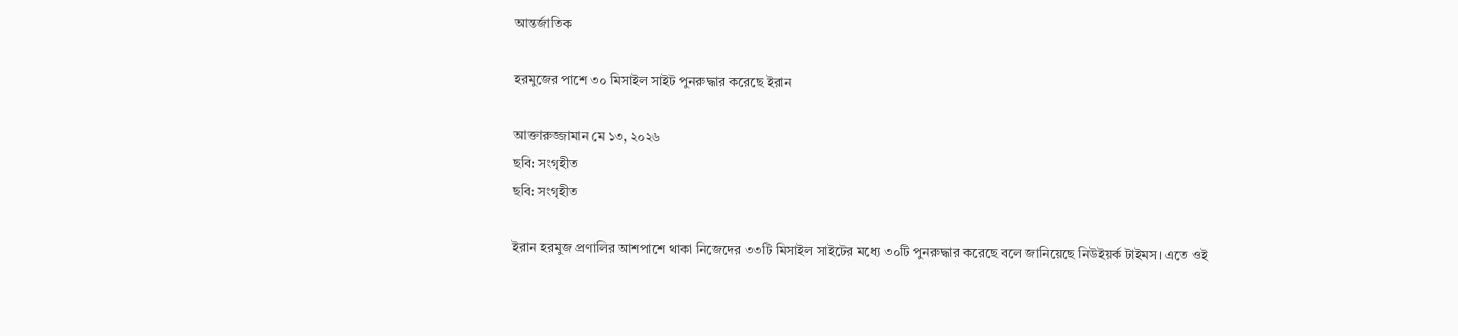আন্তর্জাতিক

হরমুজের পাশে ৩০ মিসাইল সাইট পুনরুদ্ধার করেছে ইরান

আক্তারুজ্জামান মে ১৩, ২০২৬
ছবি: সংগৃহীত
ছবি: সংগৃহীত

ইরান হরমুজ প্রণালির আশপাশে থাকা নিজেদের ৩৩টি মিসাইল সাইটের মধ্যে ৩০টি পুনরুদ্ধার করেছে বলে জানিয়েছে নিউইয়র্ক টাইমস। এতে ওই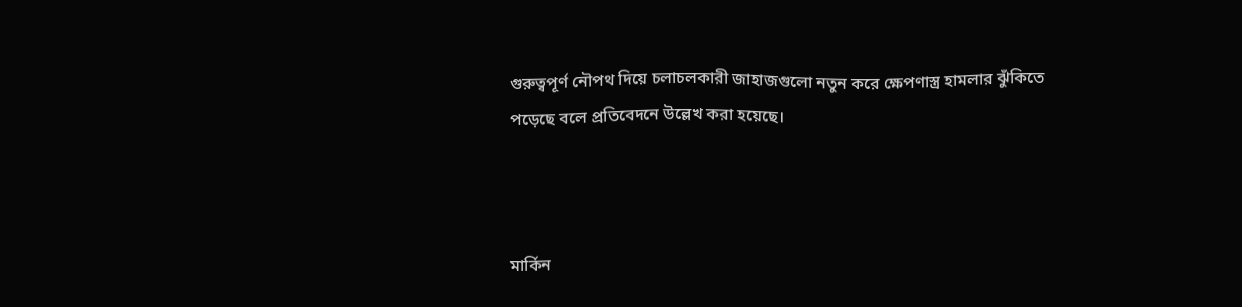গুরুত্বপূর্ণ নৌপথ দিয়ে চলাচলকারী জাহাজগুলো নতুন করে ক্ষেপণাস্ত্র হামলার ঝুঁকিতে পড়েছে বলে প্রতিবেদনে উল্লেখ করা হয়েছে।



মার্কিন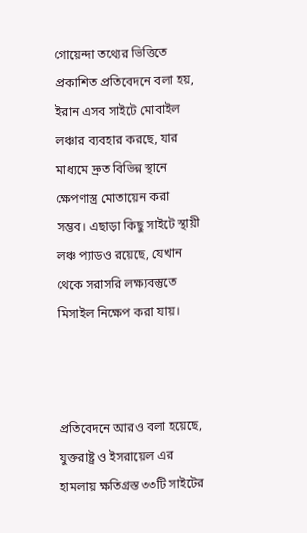গোয়েন্দা তথ্যের ভিত্তিতে প্রকাশিত প্রতিবেদনে বলা হয়, ইরান এসব সাইটে মোবাইল লঞ্চার ব্যবহার করছে, যার মাধ্যমে দ্রুত বিভিন্ন স্থানে ক্ষেপণাস্ত্র মোতায়েন করা সম্ভব। এছাড়া কিছু সাইটে স্থায়ী লঞ্চ প্যাডও রয়েছে, যেখান থেকে সরাসরি লক্ষ্যবস্তুতে মিসাইল নিক্ষেপ করা যায়।



প্রতিবেদনে আরও বলা হয়েছে, যুক্তরাষ্ট্র ও ইসরায়েল এর হামলায় ক্ষতিগ্রস্ত ৩৩টি সাইটের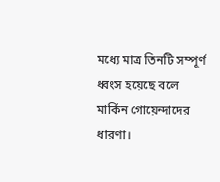মধ্যে মাত্র তিনটি সম্পূর্ণ ধ্বংস হয়েছে বলে মার্কিন গোয়েন্দাদের ধারণা।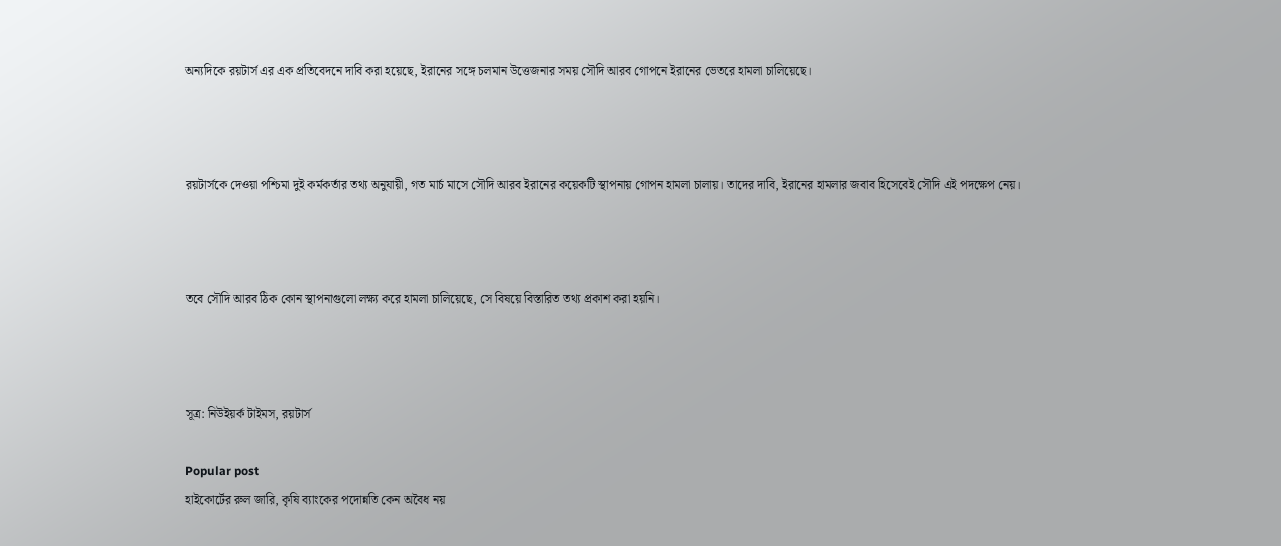অন্যদিকে রয়টার্স এর এক প্রতিবেদনে দাবি করা হয়েছে, ইরানের সঙ্গে চলমান উত্তেজনার সময় সৌদি আরব গোপনে ইরানের ভেতরে হামলা চালিয়েছে।



রয়টার্সকে দেওয়া পশ্চিমা দুই কর্মকর্তার তথ্য অনুযায়ী, গত মার্চ মাসে সৌদি আরব ইরানের কয়েকটি স্থাপনায় গোপন হামলা চালায়। তাদের দাবি, ইরানের হামলার জবাব হিসেবেই সৌদি এই পদক্ষেপ নেয়।



তবে সৌদি আরব ঠিক কোন স্থাপনাগুলো লক্ষ্য করে হামলা চালিয়েছে, সে বিষয়ে বিস্তারিত তথ্য প্রকাশ করা হয়নি।



সূত্র: নিউইয়র্ক টাইমস, রয়টার্স

Popular post
হাইকোর্টের রুল জারি, কৃষি ব্যাংকের পদোন্নতি কেন অবৈধ নয়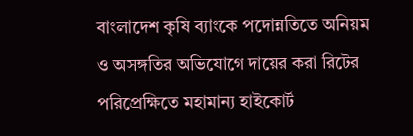বাংলাদেশ কৃষি ব্যাংকে পদোন্নতিতে অনিয়ম ও অসঙ্গতির অভিযোগে দায়ের করা রিটের পরিপ্রেক্ষিতে মহামান্য হাইকোর্ট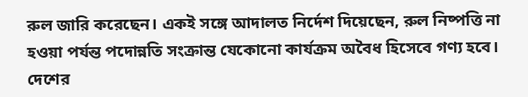রুল জারি করেছেন। একই সঙ্গে আদালত নির্দেশ দিয়েছেন, রুল নিষ্পত্তি না হওয়া পর্যন্ত পদোন্নতি সংক্রান্ত যেকোনো কার্যক্রম অবৈধ হিসেবে গণ্য হবে। দেশের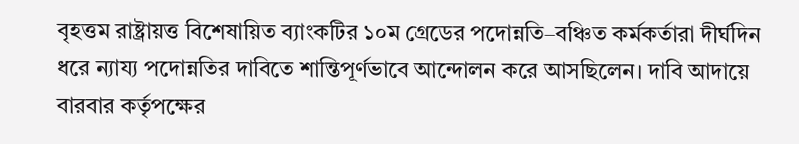বৃহত্তম রাষ্ট্রায়ত্ত বিশেষায়িত ব্যাংকটির ১০ম গ্রেডের পদোন্নতি–বঞ্চিত কর্মকর্তারা দীর্ঘদিন ধরে ন্যায্য পদোন্নতির দাবিতে শান্তিপূর্ণভাবে আন্দোলন করে আসছিলেন। দাবি আদায়ে বারবার কর্তৃপক্ষের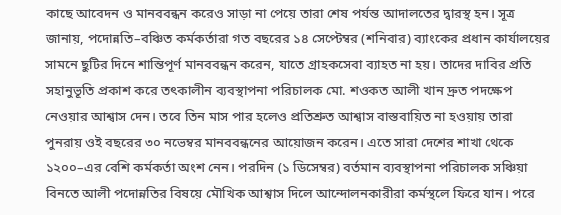কাছে আবেদন ও মানববন্ধন করেও সাড়া না পেয়ে তারা শেষ পর্যন্ত আদালতের দ্বারস্থ হন। সূত্র জানায়, পদোন্নতি–বঞ্চিত কর্মকর্তারা গত বছরের ১৪ সেপ্টেম্বর (শনিবার) ব্যাংকের প্রধান কার্যালয়ের সামনে ছুটির দিনে শান্তিপূর্ণ মানববন্ধন করেন, যাতে গ্রাহকসেবা ব্যাহত না হয়। তাদের দাবির প্রতি সহানুভূতি প্রকাশ করে তৎকালীন ব্যবস্থাপনা পরিচালক মো. শওকত আলী খান দ্রুত পদক্ষেপ নেওয়ার আশ্বাস দেন। তবে তিন মাস পার হলেও প্রতিশ্রুত আশ্বাস বাস্তবায়িত না হওয়ায় তারা পুনরায় ওই বছরের ৩০ নভেম্বর মানববন্ধনের আয়োজন করেন। এতে সারা দেশের শাখা থেকে ১২০০–এর বেশি কর্মকর্তা অংশ নেন। পরদিন (১ ডিসেম্বর) বর্তমান ব্যবস্থাপনা পরিচালক সঞ্চিয়া বিনতে আলী পদোন্নতির বিষয়ে মৌখিক আশ্বাস দিলে আন্দোলনকারীরা কর্মস্থলে ফিরে যান। পরে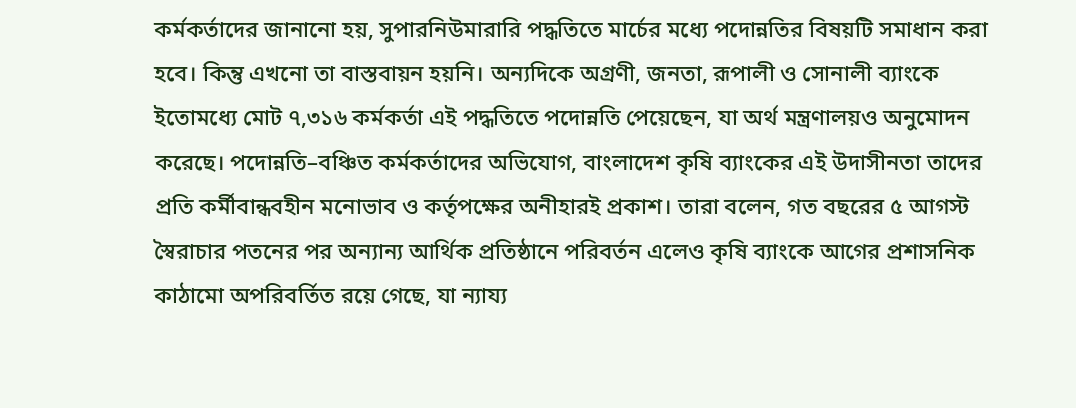কর্মকর্তাদের জানানো হয়, সুপারনিউমারারি পদ্ধতিতে মার্চের মধ্যে পদোন্নতির বিষয়টি সমাধান করা হবে। কিন্তু এখনো তা বাস্তবায়ন হয়নি। অন্যদিকে অগ্রণী, জনতা, রূপালী ও সোনালী ব্যাংকে ইতোমধ্যে মোট ৭,৩১৬ কর্মকর্তা এই পদ্ধতিতে পদোন্নতি পেয়েছেন, যা অর্থ মন্ত্রণালয়ও অনুমোদন করেছে। পদোন্নতি–বঞ্চিত কর্মকর্তাদের অভিযোগ, বাংলাদেশ কৃষি ব্যাংকের এই উদাসীনতা তাদের প্রতি কর্মীবান্ধবহীন মনোভাব ও কর্তৃপক্ষের অনীহারই প্রকাশ। তারা বলেন, গত বছরের ৫ আগস্ট স্বৈরাচার পতনের পর অন্যান্য আর্থিক প্রতিষ্ঠানে পরিবর্তন এলেও কৃষি ব্যাংকে আগের প্রশাসনিক কাঠামো অপরিবর্তিত রয়ে গেছে, যা ন্যায্য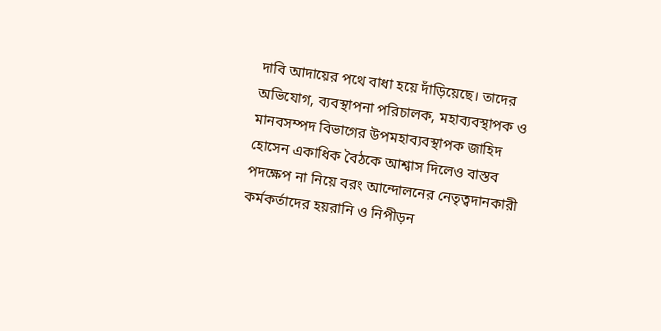দাবি আদায়ের পথে বাধা হয়ে দাঁড়িয়েছে। তাদের অভিযোগ, ব্যবস্থাপনা পরিচালক, মহাব্যবস্থাপক ও মানবসম্পদ বিভাগের উপমহাব্যবস্থাপক জাহিদ হোসেন একাধিক বৈঠকে আশ্বাস দিলেও বাস্তব পদক্ষেপ না নিয়ে বরং আন্দোলনের নেতৃত্বদানকারী কর্মকর্তাদের হয়রানি ও নিপীড়ন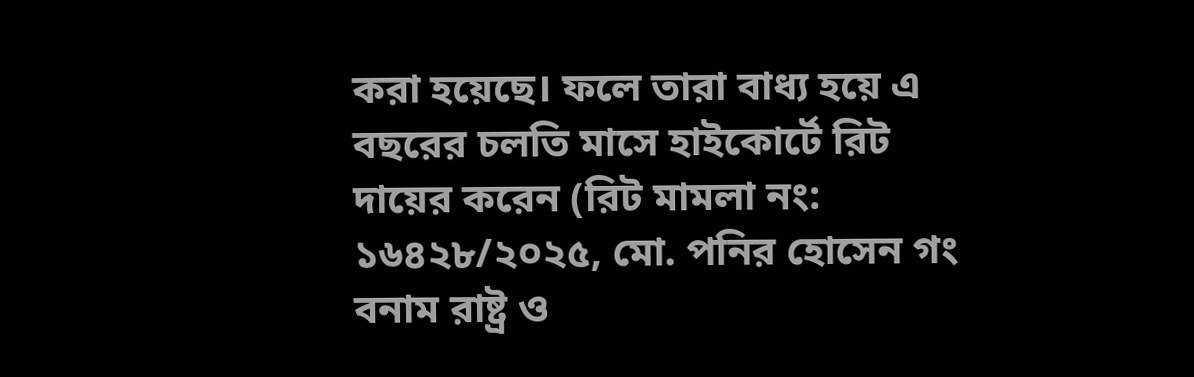করা হয়েছে। ফলে তারা বাধ্য হয়ে এ বছরের চলতি মাসে হাইকোর্টে রিট দায়ের করেন (রিট মামলা নং: ১৬৪২৮/২০২৫, মো. পনির হোসেন গং বনাম রাষ্ট্র ও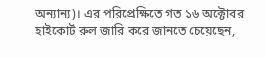অন্যান্য)। এর পরিপ্রেক্ষিতে গত ১৬ অক্টোবর হাইকোর্ট রুল জারি করে জানতে চেয়েছেন,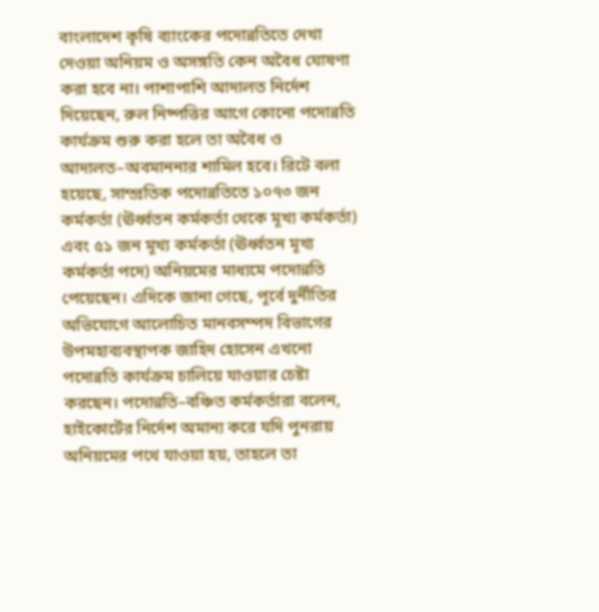বাংলাদেশ কৃষি ব্যাংকের পদোন্নতিতে দেখা দেওয়া অনিয়ম ও অসঙ্গতি কেন অবৈধ ঘোষণা করা হবে না। পাশাপাশি আদালত নির্দেশ দিয়েছেন, রুল নিষ্পত্তির আগে কোনো পদোন্নতি কার্যক্রম শুরু করা হলে তা অবৈধ ও আদালত–অবমাননার শামিল হবে। রিটে বলা হয়েছে, সাম্প্রতিক পদোন্নতিতে ১০৭৩ জন কর্মকর্তা (ঊর্ধ্বতন কর্মকর্তা থেকে মূখ্য কর্মকর্তা) এবং ৫১ জন মূখ্য কর্মকর্তা (ঊর্ধ্বতন মূখ্য কর্মকর্তা পদে) অনিয়মের মাধ্যমে পদোন্নতি পেয়েছেন। এদিকে জানা গেছে, পূর্বে দুর্নীতির অভিযোগে আলোচিত মানবসম্পদ বিভাগের উপমহাব্যবস্থাপক জাহিদ হোসেন এখনো পদোন্নতি কার্যক্রম চালিয়ে যাওয়ার চেষ্টা করছেন। পদোন্নতি–বঞ্চিত কর্মকর্তারা বলেন, হাইকোর্টের নির্দেশ অমান্য করে যদি পুনরায় অনিয়মের পথে যাওয়া হয়, তাহলে তা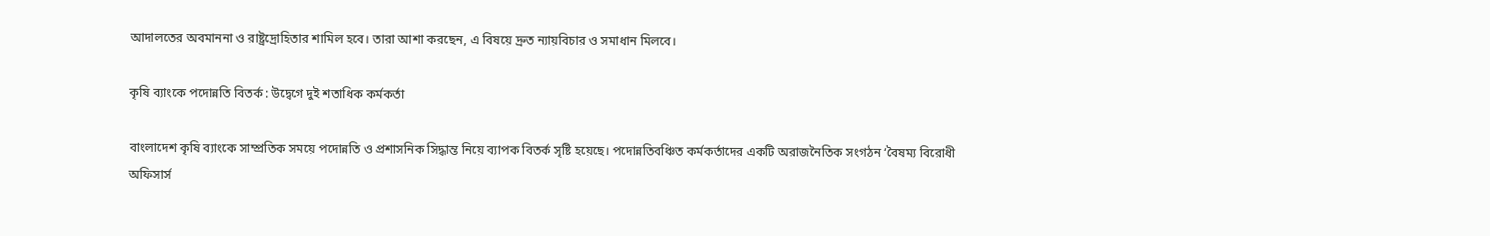আদালতের অবমাননা ও রাষ্ট্রদ্রোহিতার শামিল হবে। তারা আশা করছেন, এ বিষয়ে দ্রুত ন্যায়বিচার ও সমাধান মিলবে।

কৃষি ব্যাংকে পদোন্নতি বিতর্ক : উদ্বেগে দুই শতাধিক কর্মকর্তা

বাংলাদেশ কৃষি ব্যাংকে সাম্প্রতিক সময়ে পদোন্নতি ও প্রশাসনিক সিদ্ধান্ত নিয়ে ব্যাপক বিতর্ক সৃষ্টি হয়েছে। পদোন্নতিবঞ্চিত কর্মকর্তাদের একটি অরাজনৈতিক সংগঠন ‘বৈষম্য বিরোধী অফিসার্স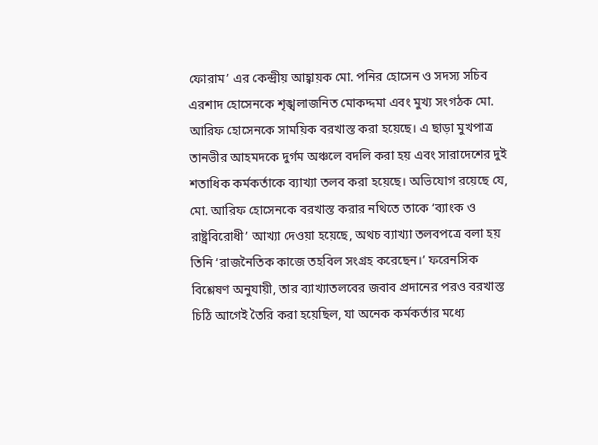ফোরাম’ এর কেন্দ্রীয় আহ্বায়ক মো. পনির হোসেন ও সদস্য সচিব এরশাদ হোসেনকে শৃঙ্খলাজনিত মোকদ্দমা এবং মুখ্য সংগঠক মো. আরিফ হোসেনকে সাময়িক বরখাস্ত করা হয়েছে। এ ছাড়া মুখপাত্র তানভীর আহমদকে দুর্গম অঞ্চলে বদলি করা হয় এবং সারাদেশের দুই শতাধিক কর্মকর্তাকে ব্যাখ্যা তলব করা হয়েছে। অভিযোগ রয়েছে যে, মো. আরিফ হোসেনকে বরখাস্ত করার নথিতে তাকে ‘ব্যাংক ও রাষ্ট্রবিরোধী’ আখ্যা দেওয়া হয়েছে, অথচ ব্যাখ্যা তলবপত্রে বলা হয় তিনি ‘রাজনৈতিক কাজে তহবিল সংগ্রহ করেছেন।’ ফরেনসিক বিশ্লেষণ অনুযায়ী, তার ব্যাখ্যাতলবের জবাব প্রদানের পরও বরখাস্ত চিঠি আগেই তৈরি করা হয়েছিল, যা অনেক কর্মকর্তার মধ্যে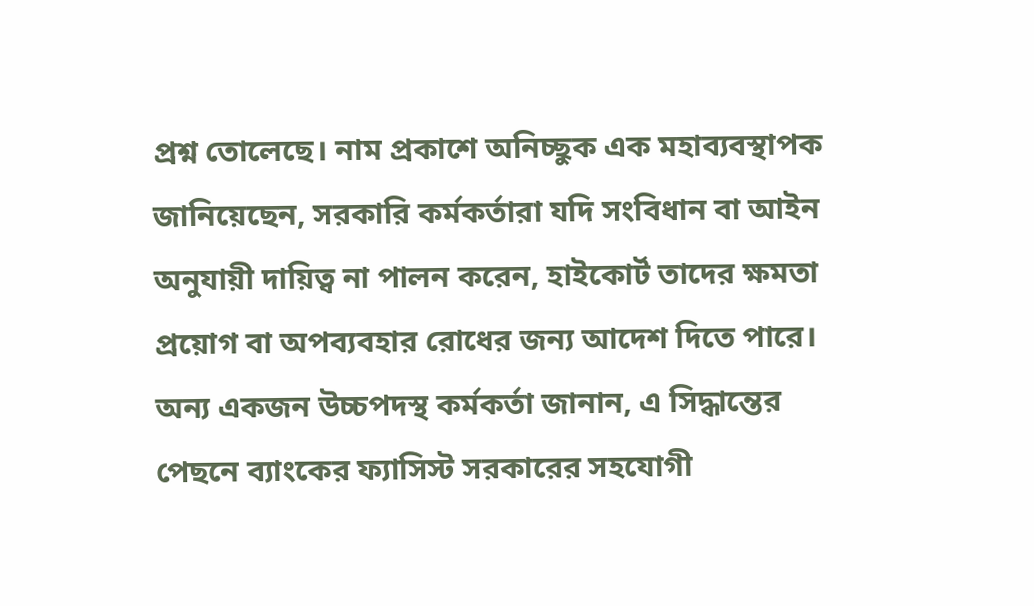প্রশ্ন তোলেছে। নাম প্রকাশে অনিচ্ছুক এক মহাব্যবস্থাপক জানিয়েছেন, সরকারি কর্মকর্তারা যদি সংবিধান বা আইন অনুযায়ী দায়িত্ব না পালন করেন, হাইকোর্ট তাদের ক্ষমতা প্রয়োগ বা অপব্যবহার রোধের জন্য আদেশ দিতে পারে। অন্য একজন উচ্চপদস্থ কর্মকর্তা জানান, এ সিদ্ধান্তের পেছনে ব্যাংকের ফ্যাসিস্ট সরকারের সহযোগী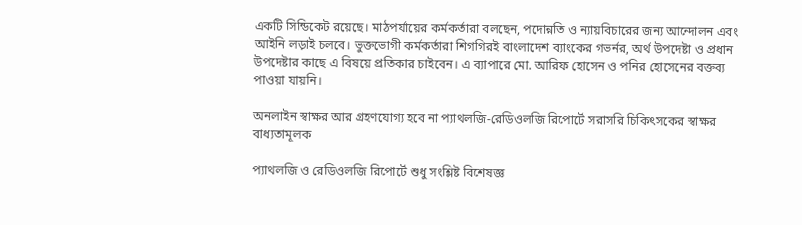একটি সিন্ডিকেট রয়েছে। মাঠপর্যায়ের কর্মকর্তারা বলছেন, পদোন্নতি ও ন্যায়বিচারের জন্য আন্দোলন এবং আইনি লড়াই চলবে। ভুক্তভোগী কর্মকর্তারা শিগগিরই বাংলাদেশ ব্যাংকের গভর্নর, অর্থ উপদেষ্টা ও প্রধান উপদেষ্টার কাছে এ বিষয়ে প্রতিকার চাইবেন। এ ব্যাপারে মো. আরিফ হোসেন ও পনির হোসেনের বক্তব্য পাওয়া যায়নি।

অনলাইন স্বাক্ষর আর গ্রহণযোগ্য হবে না প্যাথলজি-রেডিওলজি রিপোর্টে সরাসরি চিকিৎসকের স্বাক্ষর বাধ্যতামূলক

প্যাথলজি ও রেডিওলজি রিপোর্টে শুধু সংশ্লিষ্ট বিশেষজ্ঞ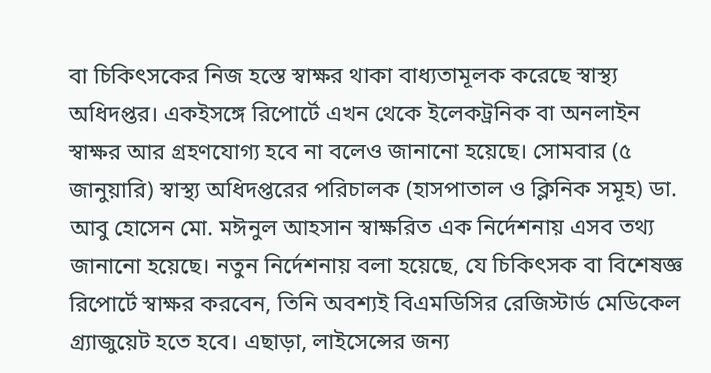বা চিকিৎসকের নিজ হস্তে স্বাক্ষর থাকা বাধ্যতামূলক করেছে স্বাস্থ্য অধিদপ্তর। একইসঙ্গে রিপোর্টে এখন থেকে ইলেকট্রনিক বা অনলাইন স্বাক্ষর আর গ্রহণযোগ্য হবে না বলেও জানানো হয়েছে। সোমবার (৫ জানুয়ারি) স্বাস্থ্য অধিদপ্তরের পরিচালক (হাসপাতাল ও ক্লিনিক সমূহ) ডা. আবু হোসেন মো. মঈনুল আহসান স্বাক্ষরিত এক নির্দেশনায় এসব তথ্য জানানো হয়েছে। নতুন নির্দেশনায় বলা হয়েছে, যে চিকিৎসক বা বিশেষজ্ঞ রিপোর্টে স্বাক্ষর করবেন, তিনি অবশ্যই বিএমডিসির রেজিস্টার্ড মেডিকেল গ্র্যাজুয়েট হতে হবে। এছাড়া, লাইসেন্সের জন্য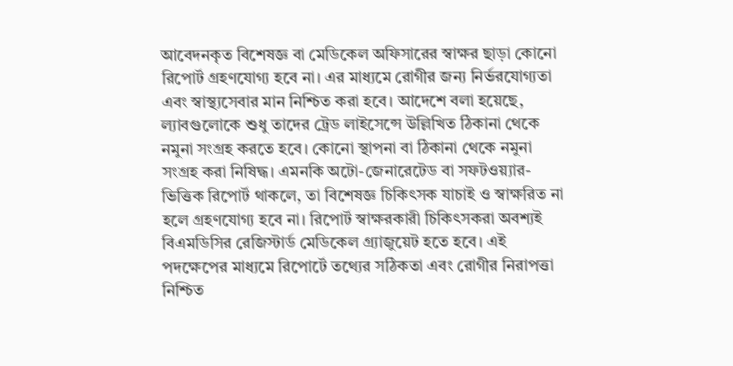আবেদনকৃত বিশেষজ্ঞ বা মেডিকেল অফিসারের স্বাক্ষর ছাড়া কোনো রিপোর্ট গ্রহণযোগ্য হবে না। এর মাধ্যমে রোগীর জন্য নির্ভরযোগ্যতা এবং স্বাস্থ্যসেবার মান নিশ্চিত করা হবে। আদেশে বলা হয়েছে, ল্যাবগুলোকে শুধু তাদের ট্রেড লাইসেন্সে উল্লিখিত ঠিকানা থেকে নমুনা সংগ্রহ করতে হবে। কোনো স্থাপনা বা ঠিকানা থেকে নমুনা সংগ্রহ করা নিষিদ্ধ। এমনকি অটো-জেনারেটেড বা সফটওয়্যার-ভিত্তিক রিপোর্ট থাকলে, তা বিশেষজ্ঞ চিকিৎসক যাচাই ও স্বাক্ষরিত না হলে গ্রহণযোগ্য হবে না। রিপোর্ট স্বাক্ষরকারী চিকিৎসকরা অবশ্যই বিএমডিসির রেজিস্টার্ড মেডিকেল গ্র্যাজুয়েট হতে হবে। এই পদক্ষেপের মাধ্যমে রিপোর্টে তথ্যের সঠিকতা এবং রোগীর নিরাপত্তা নিশ্চিত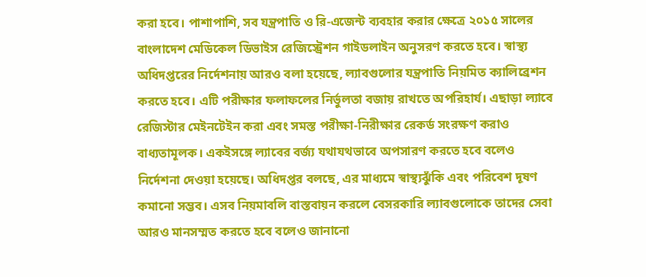করা হবে। পাশাপাশি, সব যন্ত্রপাতি ও রি-এজেন্ট ব্যবহার করার ক্ষেত্রে ২০১৫ সালের বাংলাদেশ মেডিকেল ডিভাইস রেজিস্ট্রেশন গাইডলাইন অনুসরণ করতে হবে। স্বাস্থ্য অধিদপ্তরের নির্দেশনায় আরও বলা হয়েছে, ল্যাবগুলোর যন্ত্রপাতি নিয়মিত ক্যালিব্রেশন করতে হবে। এটি পরীক্ষার ফলাফলের নির্ভুলতা বজায় রাখতে অপরিহার্য। এছাড়া ল্যাবে রেজিস্টার মেইনটেইন করা এবং সমস্ত পরীক্ষা-নিরীক্ষার রেকর্ড সংরক্ষণ করাও বাধ্যতামূলক। একইসঙ্গে ল্যাবের বর্জ্য যথাযথভাবে অপসারণ করতে হবে বলেও নির্দেশনা দেওয়া হয়েছে। অধিদপ্তর বলছে, এর মাধ্যমে স্বাস্থ্যঝুঁকি এবং পরিবেশ দূষণ কমানো সম্ভব। এসব নিয়মাবলি বাস্তবায়ন করলে বেসরকারি ল্যাবগুলোকে তাদের সেবা আরও মানসম্মত করতে হবে বলেও জানানো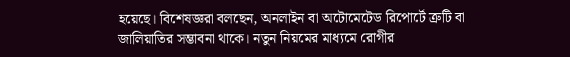হয়েছে। বিশেষজ্ঞরা বলছেন, অনলাইন বা অটোমেটেড রিপোর্টে ত্রুটি বা জালিয়াতির সম্ভাবনা থাকে। নতুন নিয়মের মাধ্যমে রোগীর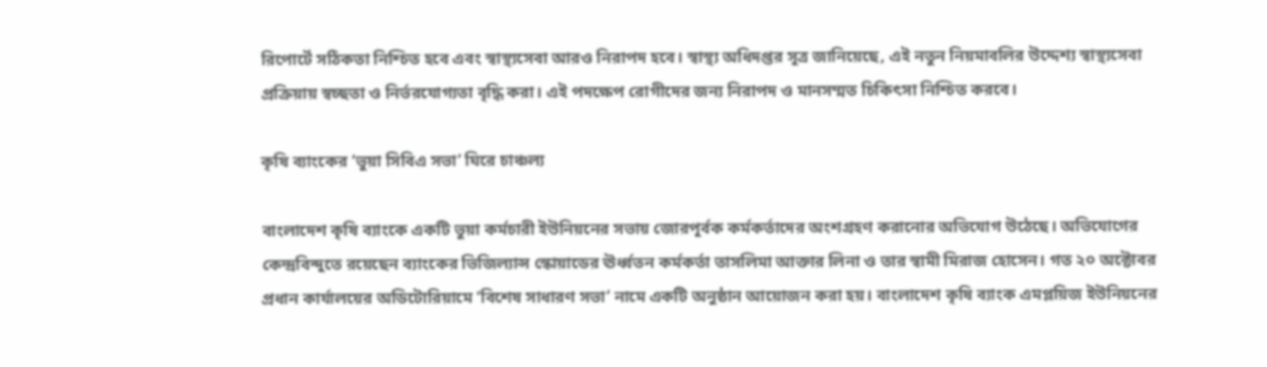রিপোর্টে সঠিকতা নিশ্চিত হবে এবং স্বাস্থ্যসেবা আরও নিরাপদ হবে। স্বাস্থ্য অধিদপ্তর সূত্র জানিয়েছে, এই নতুন নিয়মাবলির উদ্দেশ্য স্বাস্থ্যসেবা প্রক্রিয়ায় স্বচ্ছতা ও নির্ভরযোগ্যতা বৃদ্ধি করা। এই পদক্ষেপ রোগীদের জন্য নিরাপদ ও মানসম্মত চিকিৎসা নিশ্চিত করবে।

কৃষি ব্যাংকের ‘ভুয়া সিবিএ সভা’ ঘিরে চাঞ্চল্য

বাংলাদেশ কৃষি ব্যাংকে একটি ভুয়া কর্মচারী ইউনিয়নের সভায় জোরপূর্বক কর্মকর্তাদের অংশগ্রহণ করানোর অভিযোগ উঠেছে। অভিযোগের কেন্দ্রবিন্দুতে রয়েছেন ব্যাংকের ভিজিল্যান্স স্কোয়াডের ঊর্ধ্বতন কর্মকর্তা তাসলিমা আক্তার লিনা ও তার স্বামী মিরাজ হোসেন। গত ২০ অক্টোবর প্রধান কার্যালয়ের অডিটোরিয়ামে ‘বিশেষ সাধারণ সভা’ নামে একটি অনুষ্ঠান আয়োজন করা হয়। বাংলাদেশ কৃষি ব্যাংক এমপ্লয়িজ ইউনিয়নের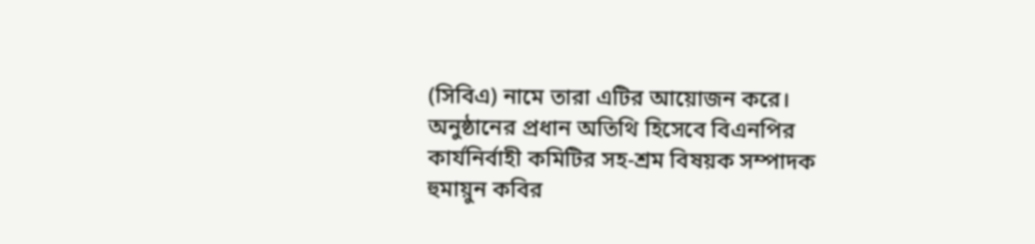(সিবিএ) নামে তারা এটির আয়োজন করে।  অনুষ্ঠানের প্রধান অতিথি হিসেবে বিএনপির কার্যনির্বাহী কমিটির সহ-শ্রম বিষয়ক সম্পাদক হুমায়ুন কবির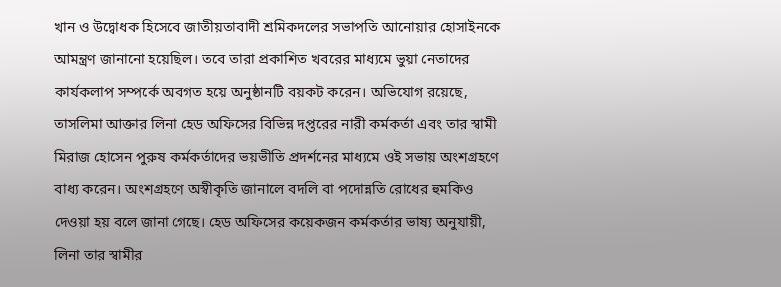খান ও উদ্বোধক হিসেবে জাতীয়তাবাদী শ্রমিকদলের সভাপতি আনোয়ার হোসাইনকে আমন্ত্রণ জানানো হয়েছিল। তবে তারা প্রকাশিত খবরের মাধ্যমে ভুয়া নেতাদের কার্যকলাপ সম্পর্কে অবগত হয়ে অনুষ্ঠানটি বয়কট করেন। অভিযোগ রয়েছে, তাসলিমা আক্তার লিনা হেড অফিসের বিভিন্ন দপ্তরের নারী কর্মকর্তা এবং তার স্বামী মিরাজ হোসেন পুরুষ কর্মকর্তাদের ভয়ভীতি প্রদর্শনের মাধ্যমে ওই সভায় অংশগ্রহণে বাধ্য করেন। অংশগ্রহণে অস্বীকৃতি জানালে বদলি বা পদোন্নতি রোধের হুমকিও দেওয়া হয় বলে জানা গেছে। হেড অফিসের কয়েকজন কর্মকর্তার ভাষ্য অনুযায়ী, লিনা তার স্বামীর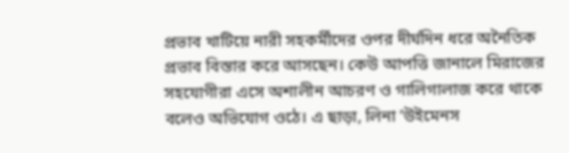প্রভাব খাটিয়ে নারী সহকর্মীদের ওপর দীর্ঘদিন ধরে অনৈতিক প্রভাব বিস্তার করে আসছেন। কেউ আপত্তি জানালে মিরাজের সহযোগীরা এসে অশালীন আচরণ ও গালিগালাজ করে থাকে বলেও অভিযোগ ওঠে। এ ছাড়া, লিনা ‘উইমেনস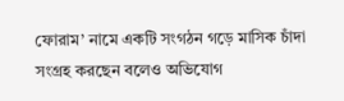ফোরাম’ নামে একটি সংগঠন গড়ে মাসিক চাঁদা সংগ্রহ করছেন বলেও অভিযোগ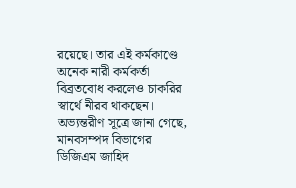রয়েছে। তার এই কর্মকাণ্ডে অনেক নারী কর্মকর্তা বিব্রতবোধ করলেও চাকরির স্বার্থে নীরব থাকছেন। অভ্যন্তরীণ সূত্রে জানা গেছে, মানবসম্পদ বিভাগের ডিজিএম জাহিদ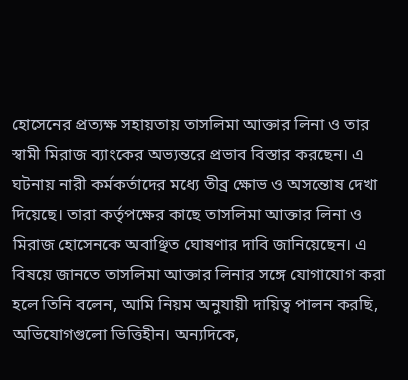হোসেনের প্রত্যক্ষ সহায়তায় তাসলিমা আক্তার লিনা ও তার স্বামী মিরাজ ব্যাংকের অভ্যন্তরে প্রভাব বিস্তার করছেন। এ ঘটনায় নারী কর্মকর্তাদের মধ্যে তীব্র ক্ষোভ ও অসন্তোষ দেখা দিয়েছে। তারা কর্তৃপক্ষের কাছে তাসলিমা আক্তার লিনা ও মিরাজ হোসেনকে অবাঞ্ছিত ঘোষণার দাবি জানিয়েছেন। এ বিষয়ে জানতে তাসলিমা আক্তার লিনার সঙ্গে যোগাযোগ করা হলে তিনি বলেন, আমি নিয়ম অনুযায়ী দায়িত্ব পালন করছি, অভিযোগগুলো ভিত্তিহীন। অন্যদিকে,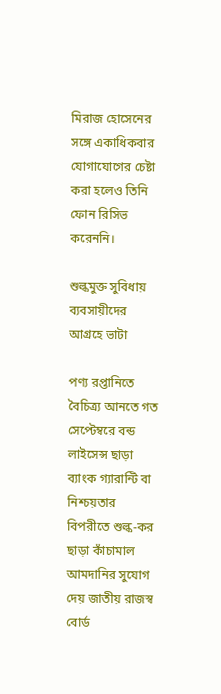মিরাজ হোসেনের সঙ্গে একাধিকবার যোগাযোগের চেষ্টা করা হলেও তিনি ফোন রিসিভ করেননি।

শুল্কমুক্ত সুবিধায় ব্যবসায়ীদের আগ্রহে ভাটা

পণ্য রপ্তানিতে বৈচিত্র্য আনতে গত সেপ্টেম্বরে বন্ড লাইসেন্স ছাড়া ব্যাংক গ্যারান্টি বা নিশ্চয়তার বিপরীতে শুল্ক-কর ছাড়া কাঁচামাল আমদানির সুযোগ দেয় জাতীয় রাজস্ব বোর্ড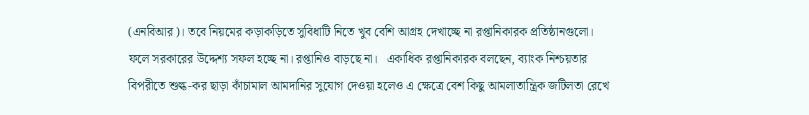(এনবিআর)। তবে নিয়মের কড়াকড়িতে সুবিধাটি নিতে খুব বেশি আগ্রহ দেখাচ্ছে না রপ্তানিকারক প্রতিষ্ঠানগুলো। ফলে সরকারের উদ্দেশ্য সফল হচ্ছে না। রপ্তানিও বাড়ছে না।   একাধিক রপ্তানিকারক বলছেন, ব্যাংক নিশ্চয়তার বিপরীতে শুল্ক-কর ছাড়া কাঁচামাল আমদানির সুযোগ দেওয়া হলেও এ ক্ষেত্রে বেশ কিছু আমলাতান্ত্রিক জটিলতা রেখে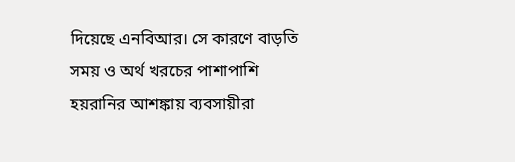দিয়েছে এনবিআর। সে কারণে বাড়তি সময় ও অর্থ খরচের পাশাপাশি হয়রানির আশঙ্কায় ব্যবসায়ীরা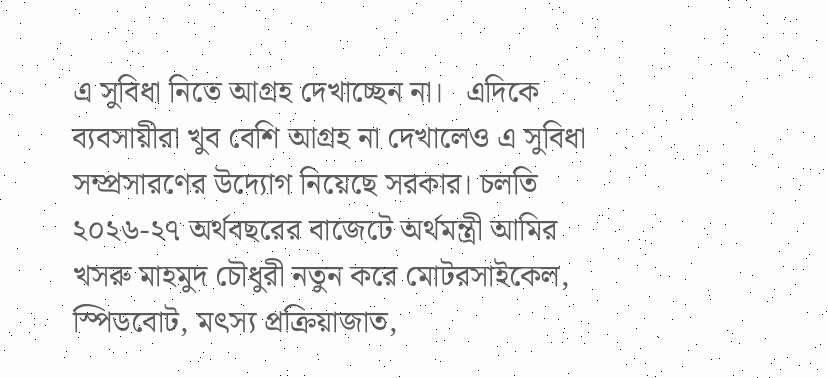এ সুবিধা নিতে আগ্রহ দেখাচ্ছেন না।   এদিকে ব্যবসায়ীরা খুব বেশি আগ্রহ না দেখালেও এ সুবিধা সম্প্রসারণের উদ্যোগ নিয়েছে সরকার। চলতি ২০২৬-২৭ অর্থবছরের বাজেটে অর্থমন্ত্রী আমির খসরু মাহমুদ চৌধুরী নতুন করে মোটরসাইকেল, স্পিডবোট, মৎস্য প্রক্রিয়াজাত,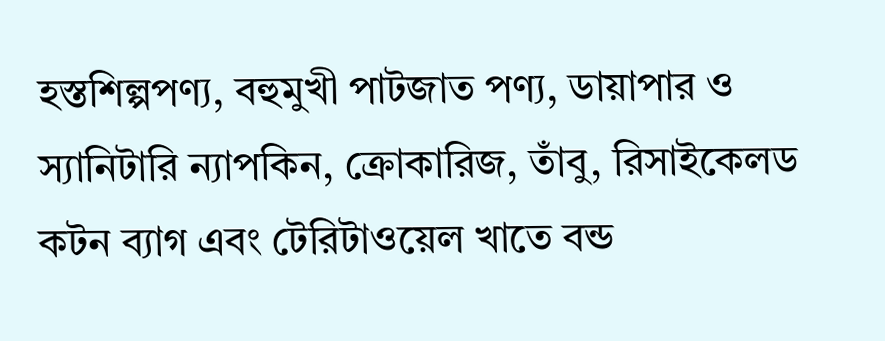হস্তশিল্পপণ্য, বহুমুখী পাটজাত পণ্য, ডায়াপার ও স্যানিটারি ন্যাপকিন, ক্রোকারিজ, তাঁবু, রিসাইকেলড কটন ব্যাগ এবং টেরিটাওয়েল খাতে বন্ড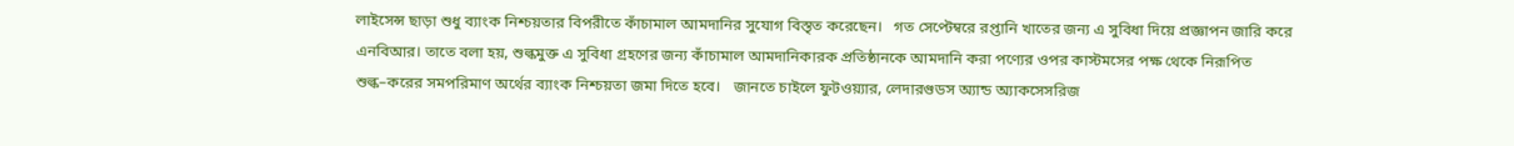লাইসেন্স ছাড়া শুধু ব্যাংক নিশ্চয়তার বিপরীতে কাঁচামাল আমদানির সুযোগ বিস্তৃত করেছেন।   গত সেপ্টেম্বরে রপ্তানি খাতের জন্য এ সুবিধা দিয়ে প্রজ্ঞাপন জারি করে এনবিআর। তাতে বলা হয়, শুল্কমুক্ত এ সুবিধা গ্রহণের জন্য কাঁচামাল আমদানিকারক প্রতিষ্ঠানকে আমদানি করা পণ্যের ওপর কাস্টমসের পক্ষ থেকে নিরূপিত শুল্ক–করের সমপরিমাণ অর্থের ব্যাংক নিশ্চয়তা জমা দিতে হবে।   জানতে চাইলে ফুটওয়্যার, লেদারগুডস অ্যান্ড অ্যাকসেসরিজ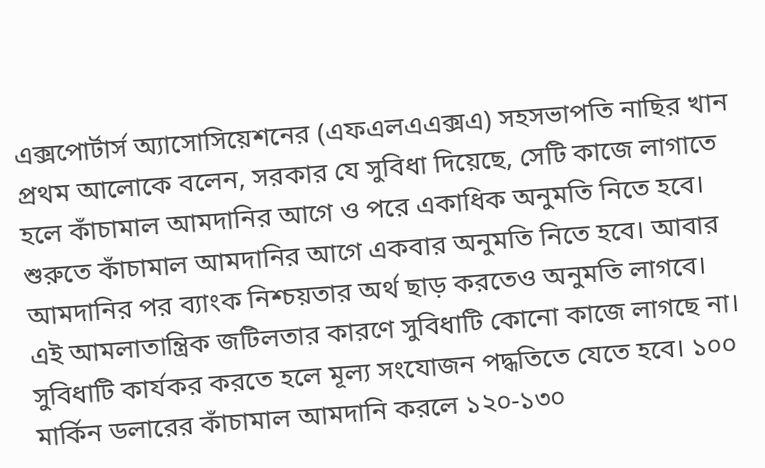এক্সপোর্টার্স অ্যাসোসিয়েশনের (এফএলএএক্সএ) সহসভাপতি নাছির খান প্রথম আলোকে বলেন, সরকার যে সুবিধা দিয়েছে, সেটি কাজে লাগাতে হলে কাঁচামাল আমদানির আগে ও পরে একাধিক অনুমতি নিতে হবে। শুরুতে কাঁচামাল আমদানির আগে একবার অনুমতি নিতে হবে। আবার আমদানির পর ব্যাংক নিশ্চয়তার অর্থ ছাড় করতেও অনুমতি লাগবে। এই আমলাতান্ত্রিক জটিলতার কারণে সুবিধাটি কোনো কাজে লাগছে না। সুবিধাটি কার্যকর করতে হলে মূল্য সংযোজন পদ্ধতিতে যেতে হবে। ১০০ মার্কিন ডলারের কাঁচামাল আমদানি করলে ১২০-১৩০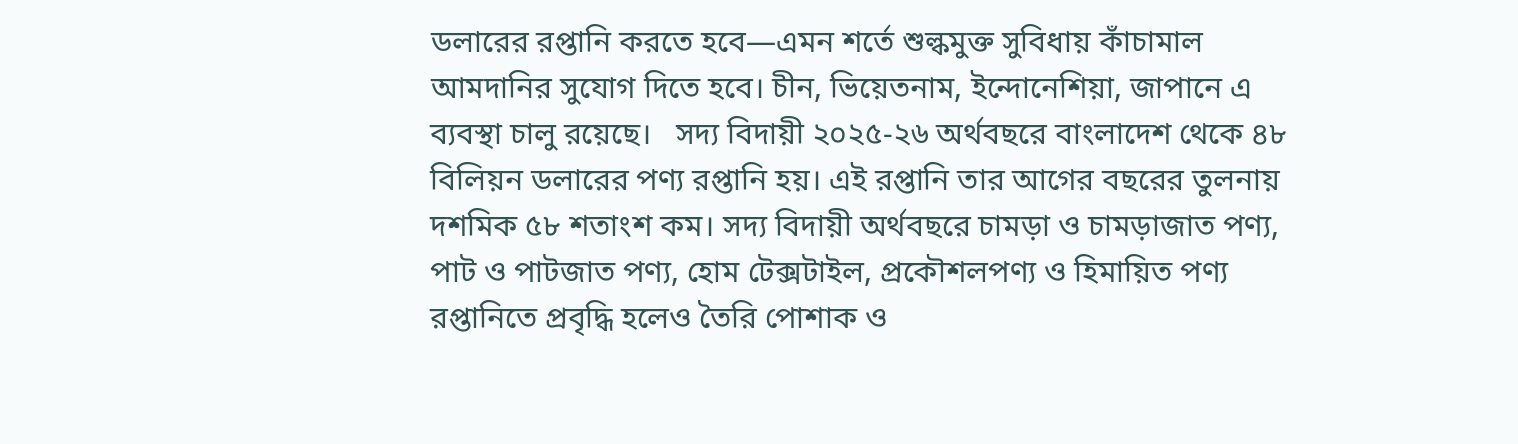ডলারের রপ্তানি করতে হবে—এমন শর্তে শুল্কমুক্ত সুবিধায় কাঁচামাল আমদানির সুযোগ দিতে হবে। চীন, ভিয়েতনাম, ইন্দোনেশিয়া, জাপানে এ ব্যবস্থা চালু রয়েছে।   সদ্য বিদায়ী ২০২৫-২৬ অর্থবছরে বাংলাদেশ থেকে ৪৮ বিলিয়ন ডলারের পণ্য রপ্তানি হয়। এই রপ্তানি তার আগের বছরের তুলনায় দশমিক ৫৮ শতাংশ কম। সদ্য বিদায়ী অর্থবছরে চামড়া ও চামড়াজাত পণ্য, পাট ও পাটজাত পণ্য, হোম টেক্সটাইল, প্রকৌশলপণ্য ও হিমায়িত পণ্য রপ্তানিতে প্রবৃদ্ধি হলেও তৈরি পোশাক ও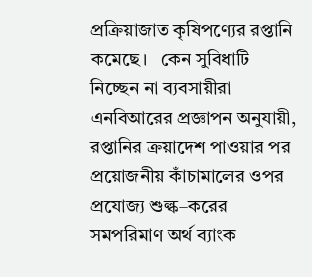প্রক্রিয়াজাত কৃষিপণ্যের রপ্তানি কমেছে।   কেন সুবিধাটি নিচ্ছেন না ব্যবসায়ীরা এনবিআরের প্রজ্ঞাপন অনুযায়ী, রপ্তানির ক্রয়াদেশ পাওয়ার পর প্রয়োজনীয় কাঁচামালের ওপর প্রযোজ্য শুল্ক–করের সমপরিমাণ অর্থ ব্যাংক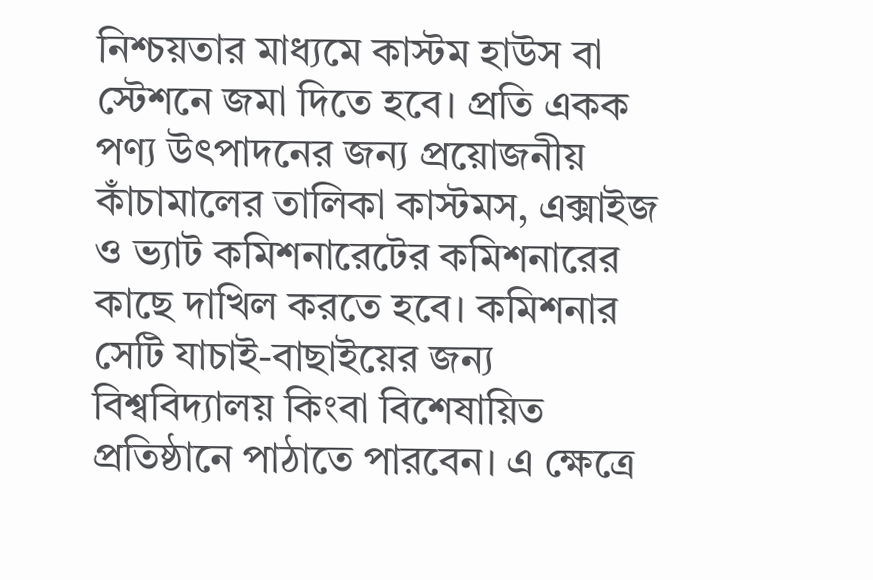নিশ্চয়তার মাধ্যমে কাস্টম হাউস বা স্টেশনে জমা দিতে হবে। প্রতি একক পণ্য উৎপাদনের জন্য প্রয়োজনীয় কাঁচামালের তালিকা কাস্টমস, এক্সাইজ ও ভ্যাট কমিশনারেটের কমিশনারের কাছে দাখিল করতে হবে। কমিশনার সেটি যাচাই-বাছাইয়ের জন্য বিশ্ববিদ্যালয় কিংবা বিশেষায়িত প্রতিষ্ঠানে পাঠাতে পারবেন। এ ক্ষেত্রে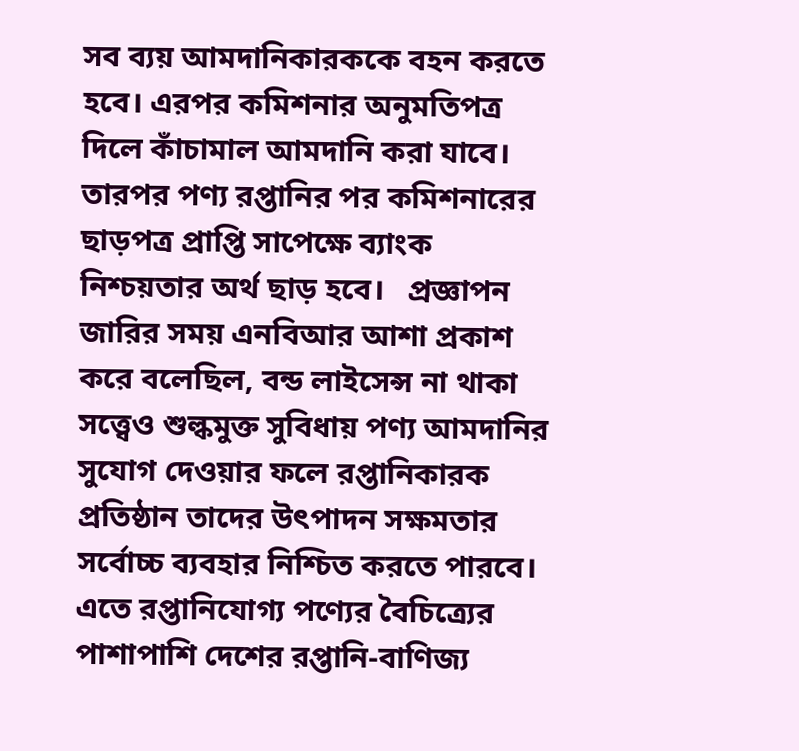সব ব্যয় আমদানিকারককে বহন করতে হবে। এরপর কমিশনার অনুমতিপত্র দিলে কাঁচামাল আমদানি করা যাবে। তারপর পণ্য রপ্তানির পর কমিশনারের ছাড়পত্র প্রাপ্তি সাপেক্ষে ব্যাংক নিশ্চয়তার অর্থ ছাড় হবে।   প্রজ্ঞাপন জারির সময় এনবিআর আশা প্রকাশ করে বলেছিল, বন্ড লাইসেন্স না থাকা সত্ত্বেও শুল্কমুক্ত সুবিধায় পণ্য আমদানির সুযোগ দেওয়ার ফলে রপ্তানিকারক প্রতিষ্ঠান তাদের উৎপাদন সক্ষমতার সর্বোচ্চ ব্যবহার নিশ্চিত করতে পারবে। এতে রপ্তানিযোগ্য পণ্যের বৈচিত্র্যের পাশাপাশি দেশের রপ্তানি-বাণিজ্য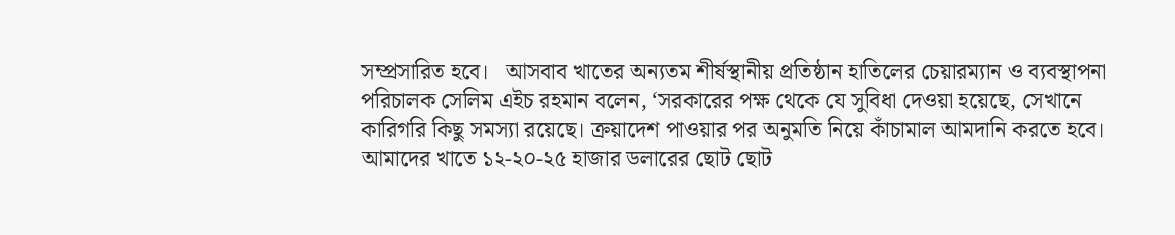সম্প্রসারিত হবে।   আসবাব খাতের অন্যতম শীর্ষস্থানীয় প্রতিষ্ঠান হাতিলের চেয়ারম্যান ও ব্যবস্থাপনা পরিচালক সেলিম এইচ রহমান বলেন, ‘সরকারের পক্ষ থেকে যে সুবিধা দেওয়া হয়েছে, সেখানে কারিগরি কিছু সমস্যা রয়েছে। ক্রয়াদেশ পাওয়ার পর অনুমতি নিয়ে কাঁচামাল আমদানি করতে হবে। আমাদের খাতে ১২-২০-২৫ হাজার ডলারের ছোট ছোট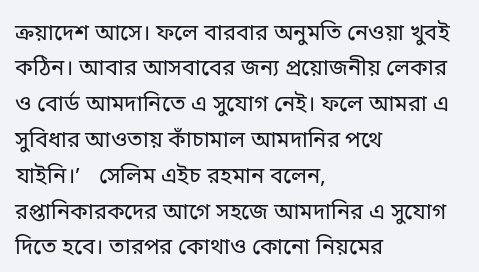ক্রয়াদেশ আসে। ফলে বারবার অনুমতি নেওয়া খুবই কঠিন। আবার আসবাবের জন্য প্রয়োজনীয় লেকার ও বোর্ড আমদানিতে এ সুযোগ নেই। ফলে আমরা এ সুবিধার আওতায় কাঁচামাল আমদানির পথে যাইনি।’   সেলিম এইচ রহমান বলেন, রপ্তানিকারকদের আগে সহজে আমদানির এ সুযোগ দিতে হবে। তারপর কোথাও কোনো নিয়মের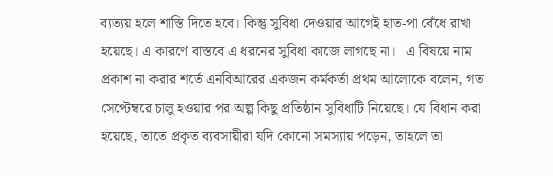ব্যত্যয় হলে শাস্তি দিতে হবে। কিন্তু সুবিধা দেওয়ার আগেই হাত-পা বেঁধে রাখা হয়েছে। এ কারণে বাস্তবে এ ধরনের সুবিধা কাজে লাগছে না।   এ বিষয়ে নাম প্রকাশ না করার শর্তে এনবিআরের একজন কর্মকর্তা প্রথম আলোকে বলেন, গত সেপ্টেম্বরে চালু হওয়ার পর অল্প কিছু প্রতিষ্ঠান সুবিধাটি নিয়েছে। যে বিধান করা হয়েছে, তাতে প্রকৃত ব্যবসায়ীরা যদি কোনো সমস্যায় পড়েন, তাহলে তা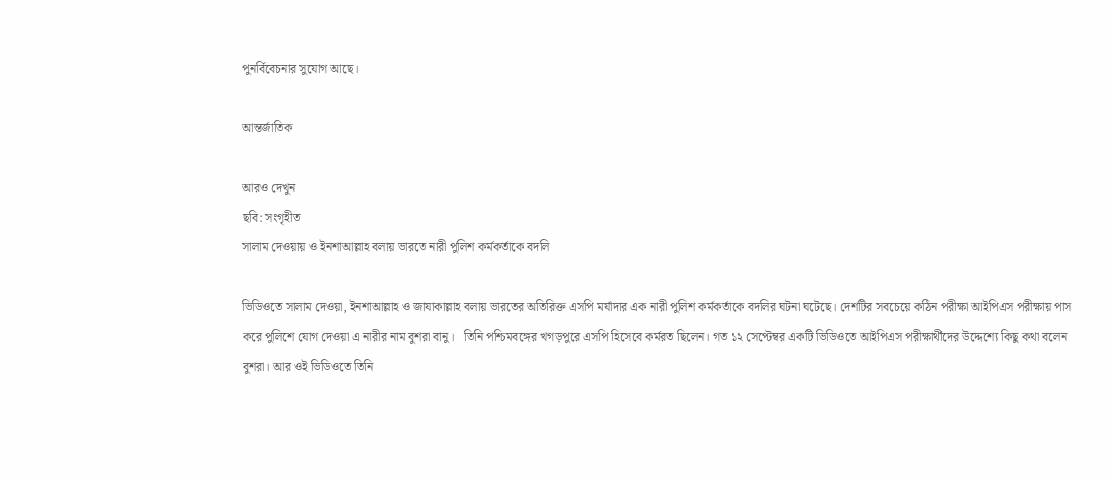পুনর্বিবেচনার সুযোগ আছে।

আন্তর্জাতিক

আরও দেখুন
ছবি: সংগৃহীত
সালাম দেওয়ায় ও ইনশাআল্লাহ বলায় ভারতে নারী পুলিশ কর্মকর্তাকে বদলি

ভিডিওতে সালাম দেওয়া, ইনশাআল্লাহ ও জাযাকাল্লাহ বলায় ভারতের অতিরিক্ত এসপি মর্যাদার এক নারী পুলিশ কর্মকর্তাকে বদলির ঘটনা ঘটেছে। দেশটির সবচেয়ে কঠিন পরীক্ষা আইপিএস পরীক্ষায় পাস করে পুলিশে যোগ দেওয়া এ নারীর নাম বুশরা বানু।   তিনি পশ্চিমবঙ্গের খগড়পুরে এসপি হিসেবে কর্মরত ছিলেন। গত ১২ সেপ্টেম্বর একটি ভিডিওতে আইপিএস পরীক্ষার্থীদের উদ্দেশ্যে কিছু কথা বলেন বুশরা। আর ওই ভিডিওতে তিনি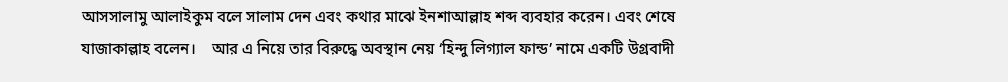আসসালামু আলাইকুম বলে সালাম দেন এবং কথার মাঝে ইনশাআল্লাহ শব্দ ব্যবহার করেন। এবং শেষে যাজাকাল্লাহ বলেন।    আর এ নিয়ে তার বিরুদ্ধে অবস্থান নেয় ‘হিন্দু লিগ্যাল ফান্ড’ নামে একটি উগ্রবাদী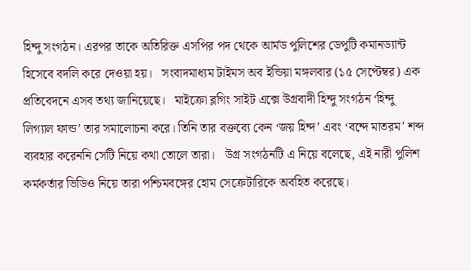হিন্দু সংগঠন। এরপর তাকে অতিরিক্ত এসপির পদ থেকে আর্মড পুলিশের ডেপুটি কমানড্যান্ট হিসেবে বদলি করে দেওয়া হয়।   সংবাদমাধ্যম টাইমস অব ইন্ডিয়া মঙ্গলবার (১৫ সেপ্টেম্বর) এক প্রতিবেদনে এসব তথ্য জানিয়েছে।   মাইক্রো ব্লগিং সাইট এক্সে উগ্রবাদী হিন্দু সংগঠন ‘হিন্দু লিগ্যাল ফান্ড’ তার সমালোচনা করে। তিনি তার বক্তব্যে কেন ‘জয় হিন্দ’ এবং ‘বন্দে মাতরম’ শব্দ ব্যবহার করেননি সেটি নিয়ে কথা তোলে তারা।   উগ্র সংগঠনটি এ নিয়ে বলেছে, এই নারী পুলিশ কর্মকর্তার ভিডিও নিয়ে তারা পশ্চিমবঙ্গের হোম সেক্রেটারিকে অবহিত করেছে।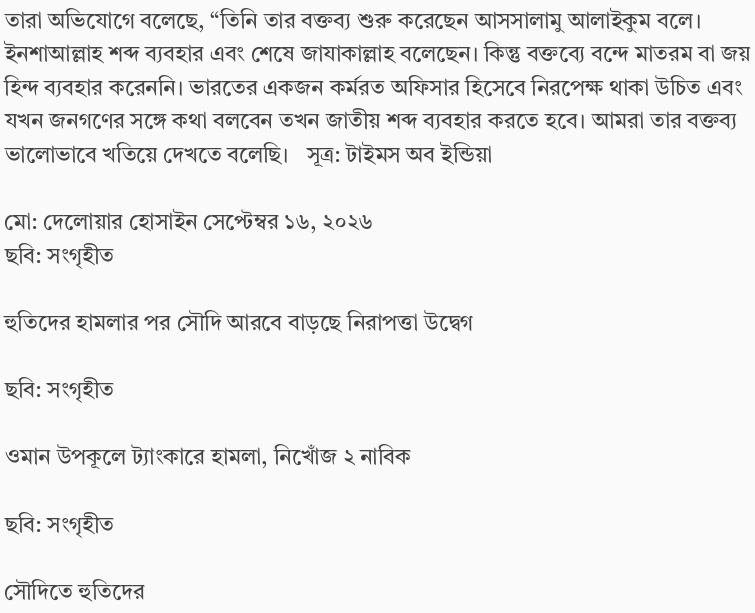তারা অভিযোগে বলেছে, “তিনি তার বক্তব্য শুরু করেছেন আসসালামু আলাইকুম বলে। ইনশাআল্লাহ শব্দ ব্যবহার এবং শেষে জাযাকাল্লাহ বলেছেন। কিন্তু বক্তব্যে বন্দে মাতরম বা জয় হিন্দ ব্যবহার করেননি। ভারতের একজন কর্মরত অফিসার হিসেবে নিরপেক্ষ থাকা উচিত এবং যখন জনগণের সঙ্গে কথা বলবেন তখন জাতীয় শব্দ ব্যবহার করতে হবে। আমরা তার বক্তব্য ভালোভাবে খতিয়ে দেখতে বলেছি।   সূত্র: টাইমস অব ইন্ডিয়া

মো: দেলোয়ার হোসাইন সেপ্টেম্বর ১৬, ২০২৬
ছবি: সংগৃহীত

হুতিদের হামলার পর সৌদি আরবে বাড়ছে নিরাপত্তা উদ্বেগ

ছবি: সংগৃহীত

ওমান উপকূলে ট্যাংকারে হামলা, নিখোঁজ ২ নাবিক

ছবি: সংগৃহীত

সৌদিতে হুতিদের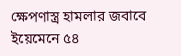ক্ষেপণাস্ত্র হামলার জবাবে ইয়েমেনে ৫৪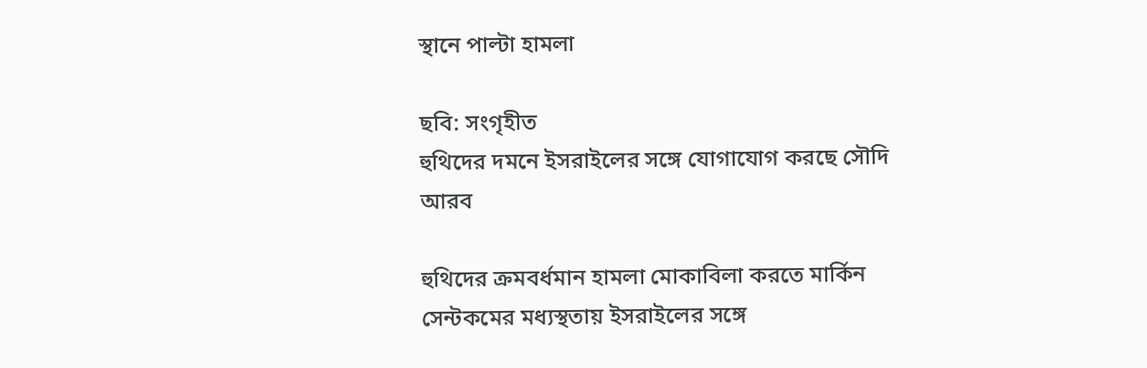স্থানে পাল্টা হামলা

ছবি: সংগৃহীত
হুথিদের দমনে ইসরাইলের সঙ্গে যোগাযোগ করছে সৌদি আরব

হুথিদের ক্রমবর্ধমান হামলা মোকাবিলা করতে মার্কিন সেন্টকমের মধ্যস্থতায় ইসরাইলের সঙ্গে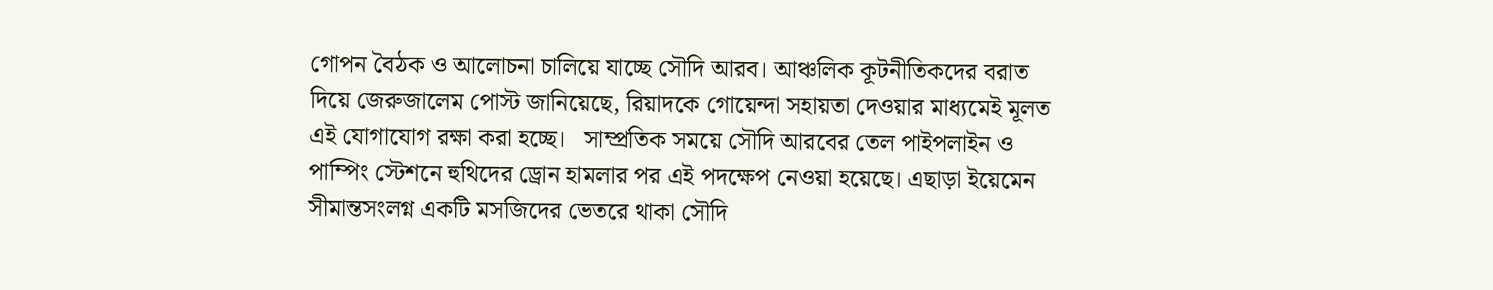গোপন বৈঠক ও আলোচনা চালিয়ে যাচ্ছে সৌদি আরব। আঞ্চলিক কূটনীতিকদের বরাত দিয়ে জেরুজালেম পোস্ট জানিয়েছে, রিয়াদকে গোয়েন্দা সহায়তা দেওয়ার মাধ্যমেই মূলত এই যোগাযোগ রক্ষা করা হচ্ছে।   সাম্প্রতিক সময়ে সৌদি আরবের তেল পাইপলাইন ও পাম্পিং স্টেশনে হুথিদের ড্রোন হামলার পর এই পদক্ষেপ নেওয়া হয়েছে। এছাড়া ইয়েমেন সীমান্তসংলগ্ন একটি মসজিদের ভেতরে থাকা সৌদি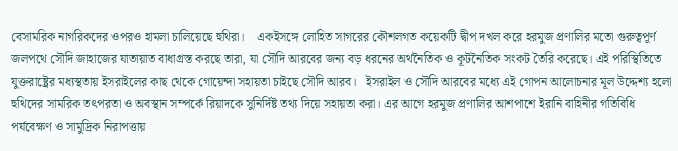বেসামরিক নাগরিকদের ওপরও হামলা চালিয়েছে হুথিরা।    একইসঙ্গে লোহিত সাগরের কৌশলগত কয়েকটি দ্বীপ দখল করে হরমুজ প্রণালির মতো গুরুত্বপূর্ণ জলপথে সৌদি জাহাজের যাতায়াত বাধাগ্রস্ত করছে তারা, যা সৌদি আরবের জন্য বড় ধরনের অর্থনৈতিক ও কূটনৈতিক সংকট তৈরি করেছে। এই পরিস্থিতিতে যুক্তরাষ্ট্রের মধ্যস্থতায় ইসরাইলের কাছ থেকে গোয়েন্দা সহায়তা চাইছে সৌদি আরব।   ইসরাইল ও সৌদি আরবের মধ্যে এই গোপন আলোচনার মূল উদ্দেশ্য হলো হুথিদের সামরিক তৎপরতা ও অবস্থান সম্পর্কে রিয়াদকে সুনির্দিষ্ট তথ্য দিয়ে সহায়তা করা। এর আগে হরমুজ প্রণালির আশপাশে ইরানি বাহিনীর গতিবিধি পর্যবেক্ষণ ও সামুদ্রিক নিরাপত্তায়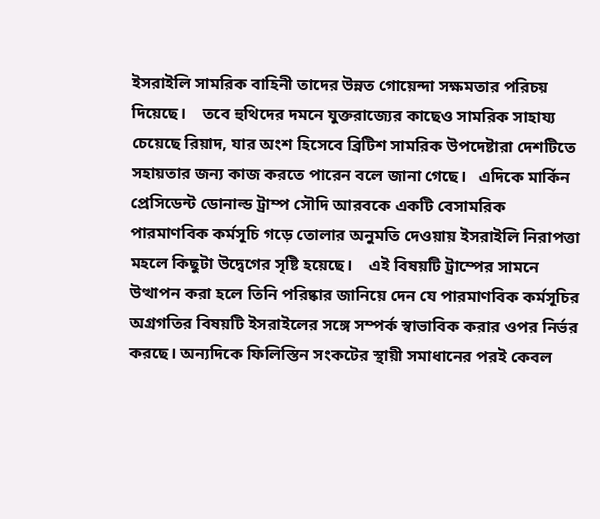ইসরাইলি সামরিক বাহিনী তাদের উন্নত গোয়েন্দা সক্ষমতার পরিচয় দিয়েছে।    তবে হুথিদের দমনে যুক্তরাজ্যের কাছেও সামরিক সাহায্য চেয়েছে রিয়াদ, যার অংশ হিসেবে ব্রিটিশ সামরিক উপদেষ্টারা দেশটিতে সহায়তার জন্য কাজ করতে পারেন বলে জানা গেছে।   এদিকে মার্কিন প্রেসিডেন্ট ডোনাল্ড ট্রাম্প সৌদি আরবকে একটি বেসামরিক পারমাণবিক কর্মসূচি গড়ে তোলার অনুমতি দেওয়ায় ইসরাইলি নিরাপত্তা মহলে কিছুটা উদ্বেগের সৃষ্টি হয়েছে।    এই বিষয়টি ট্রাম্পের সামনে উত্থাপন করা হলে তিনি পরিষ্কার জানিয়ে দেন যে পারমাণবিক কর্মসূচির অগ্রগতির বিষয়টি ইসরাইলের সঙ্গে সম্পর্ক স্বাভাবিক করার ওপর নির্ভর করছে। অন্যদিকে ফিলিস্তিন সংকটের স্থায়ী সমাধানের পরই কেবল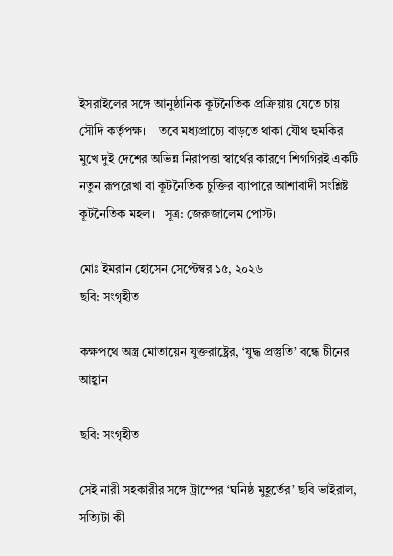ইসরাইলের সঙ্গে আনুষ্ঠানিক কূটনৈতিক প্রক্রিয়ায় যেতে চায় সৌদি কর্তৃপক্ষ।    তবে মধ্যপ্রাচ্যে বাড়তে থাকা যৌথ হুমকির মুখে দুই দেশের অভিন্ন নিরাপত্তা স্বার্থের কারণে শিগগিরই একটি নতুন রূপরেখা বা কূটনৈতিক চুক্তির ব্যাপারে আশাবাদী সংশ্লিষ্ট কূটনৈতিক মহল।   সূত্র: জেরুজালেম পোস্ট।

মোঃ ইমরান হোসেন সেপ্টেম্বর ১৫, ২০২৬
ছবি: সংগৃহীত

কক্ষপথে অস্ত্র মোতায়েন যুক্তরাষ্ট্রের, ‘যুদ্ধ প্রস্তুতি’ বন্ধে চীনের আহ্বান

ছবি: সংগৃহীত

সেই নারী সহকারীর সঙ্গে ট্রাম্পের ‘ঘনিষ্ঠ মুহূর্তের’ ছবি ভাইরাল, সত্যিটা কী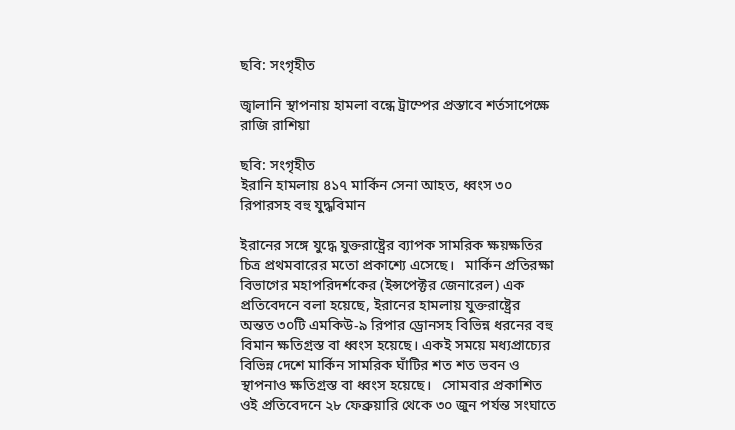ছবি: সংগৃহীত

জ্বালানি স্থাপনায় হামলা বন্ধে ট্রাম্পের প্রস্তাবে শর্তসাপেক্ষে রাজি রাশিয়া

ছবি: সংগৃহীত
ইরানি হামলায় ৪১৭ মার্কিন সেনা আহত, ধ্বংস ৩০ রিপারসহ বহু যুদ্ধবিমান

ইরানের সঙ্গে যুদ্ধে যুক্তরাষ্ট্রের ব্যাপক সামরিক ক্ষয়ক্ষতির চিত্র প্রথমবারের মতো প্রকাশ্যে এসেছে।   মার্কিন প্রতিরক্ষা বিভাগের মহাপরিদর্শকের (ইন্সপেক্টর জেনারেল) এক প্রতিবেদনে বলা হয়েছে, ইরানের হামলায় যুক্তরাষ্ট্রের অন্তত ৩০টি এমকিউ-৯ রিপার ড্রোনসহ বিভিন্ন ধরনের বহু বিমান ক্ষতিগ্রস্ত বা ধ্বংস হয়েছে। একই সময়ে মধ্যপ্রাচ্যের বিভিন্ন দেশে মার্কিন সামরিক ঘাঁটির শত শত ভবন ও স্থাপনাও ক্ষতিগ্রস্ত বা ধ্বংস হয়েছে।   সোমবার প্রকাশিত ওই প্রতিবেদনে ২৮ ফেব্রুয়ারি থেকে ৩০ জুন পর্যন্ত সংঘাতে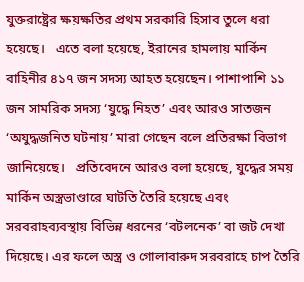যুক্তরাষ্ট্রের ক্ষয়ক্ষতির প্রথম সরকারি হিসাব তুলে ধরা হয়েছে।   এতে বলা হয়েছে, ইরানের হামলায় মার্কিন বাহিনীর ৪১৭ জন সদস্য আহত হয়েছেন। পাশাপাশি ১১ জন সামরিক সদস্য ‘যুদ্ধে নিহত’ এবং আরও সাতজন ‘অযুদ্ধজনিত ঘটনায়’ মারা গেছেন বলে প্রতিরক্ষা বিভাগ জানিয়েছে।   প্রতিবেদনে আরও বলা হয়েছে, যুদ্ধের সময় মার্কিন অস্ত্রভাণ্ডারে ঘাটতি তৈরি হয়েছে এবং সরবরাহব্যবস্থায় বিভিন্ন ধরনের ‘বটলনেক’ বা জট দেখা দিয়েছে। এর ফলে অস্ত্র ও গোলাবারুদ সরবরাহে চাপ তৈরি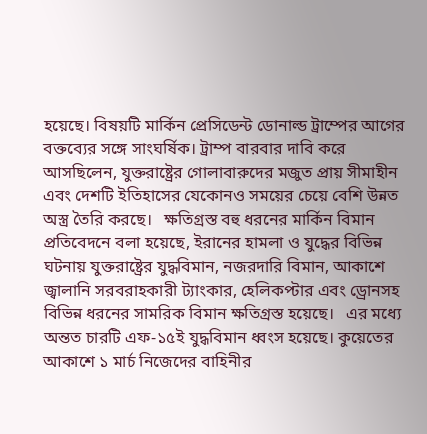হয়েছে। বিষয়টি মার্কিন প্রেসিডেন্ট ডোনাল্ড ট্রাম্পের আগের বক্তব্যের সঙ্গে সাংঘর্ষিক। ট্রাম্প বারবার দাবি করে আসছিলেন, যুক্তরাষ্ট্রের গোলাবারুদের মজুত প্রায় সীমাহীন এবং দেশটি ইতিহাসের যেকোনও সময়ের চেয়ে বেশি উন্নত অস্ত্র তৈরি করছে।   ক্ষতিগ্রস্ত বহু ধরনের মার্কিন বিমান প্রতিবেদনে বলা হয়েছে, ইরানের হামলা ও যুদ্ধের বিভিন্ন ঘটনায় যুক্তরাষ্ট্রের যুদ্ধবিমান, নজরদারি বিমান, আকাশে জ্বালানি সরবরাহকারী ট্যাংকার, হেলিকপ্টার এবং ড্রোনসহ বিভিন্ন ধরনের সামরিক বিমান ক্ষতিগ্রস্ত হয়েছে।   এর মধ্যে অন্তত চারটি এফ-১৫ই যুদ্ধবিমান ধ্বংস হয়েছে। কুয়েতের আকাশে ১ মার্চ নিজেদের বাহিনীর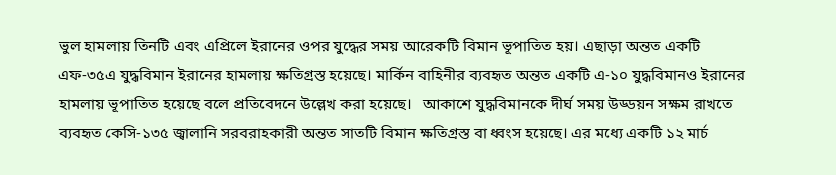ভুল হামলায় তিনটি এবং এপ্রিলে ইরানের ওপর যুদ্ধের সময় আরেকটি বিমান ভূপাতিত হয়। এছাড়া অন্তত একটি এফ-৩৫এ যুদ্ধবিমান ইরানের হামলায় ক্ষতিগ্রস্ত হয়েছে। মার্কিন বাহিনীর ব্যবহৃত অন্তত একটি এ-১০ যুদ্ধবিমানও ইরানের হামলায় ভূপাতিত হয়েছে বলে প্রতিবেদনে উল্লেখ করা হয়েছে।   আকাশে যুদ্ধবিমানকে দীর্ঘ সময় উড্ডয়ন সক্ষম রাখতে ব্যবহৃত কেসি-১৩৫ জ্বালানি সরবরাহকারী অন্তত সাতটি বিমান ক্ষতিগ্রস্ত বা ধ্বংস হয়েছে। এর মধ্যে একটি ১২ মার্চ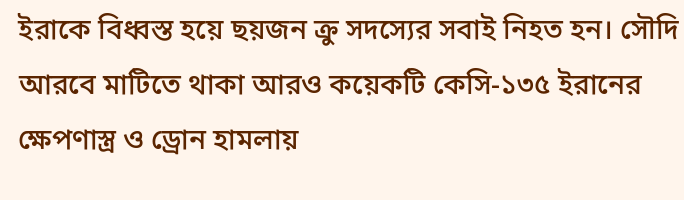ইরাকে বিধ্বস্ত হয়ে ছয়জন ক্রু সদস্যের সবাই নিহত হন। সৌদি আরবে মাটিতে থাকা আরও কয়েকটি কেসি-১৩৫ ইরানের ক্ষেপণাস্ত্র ও ড্রোন হামলায়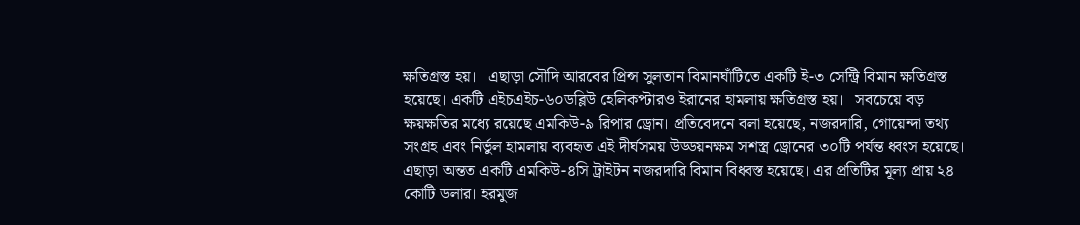ক্ষতিগ্রস্ত হয়।   এছাড়া সৌদি আরবের প্রিন্স সুলতান বিমানঘাঁটিতে একটি ই-৩ সেন্ট্রি বিমান ক্ষতিগ্রস্ত হয়েছে। একটি এইচএইচ-৬০ডব্লিউ হেলিকপ্টারও ইরানের হামলায় ক্ষতিগ্রস্ত হয়।   সবচেয়ে বড় ক্ষয়ক্ষতির মধ্যে রয়েছে এমকিউ-৯ রিপার ড্রোন। প্রতিবেদনে বলা হয়েছে, নজরদারি, গোয়েন্দা তথ্য সংগ্রহ এবং নির্ভুল হামলায় ব্যবহৃত এই দীর্ঘসময় উড্ডয়নক্ষম সশস্ত্র ড্রোনের ৩০টি পর্যন্ত ধ্বংস হয়েছে।   এছাড়া অন্তত একটি এমকিউ-৪সি ট্রাইটন নজরদারি বিমান বিধ্বস্ত হয়েছে। এর প্রতিটির মূল্য প্রায় ২৪ কোটি ডলার। হরমুজ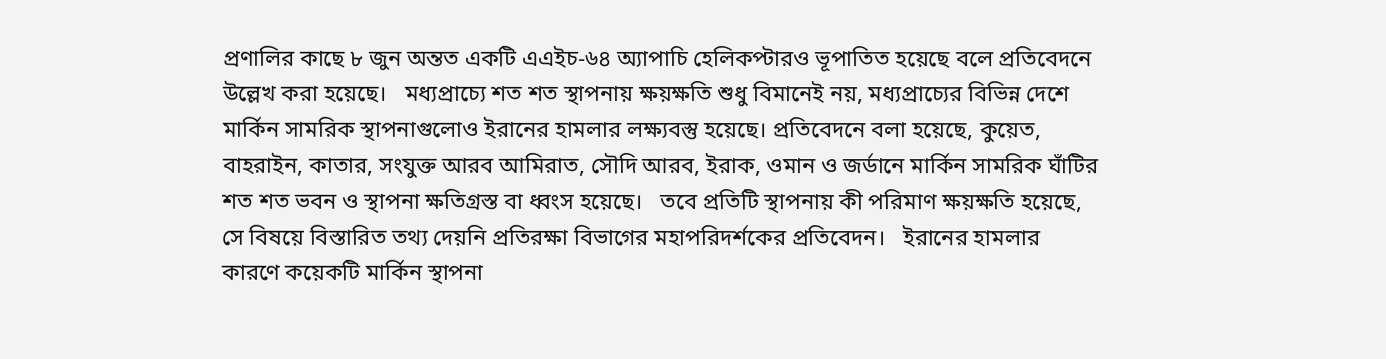প্রণালির কাছে ৮ জুন অন্তত একটি এএইচ-৬৪ অ্যাপাচি হেলিকপ্টারও ভূপাতিত হয়েছে বলে প্রতিবেদনে উল্লেখ করা হয়েছে।   মধ্যপ্রাচ্যে শত শত স্থাপনায় ক্ষয়ক্ষতি শুধু বিমানেই নয়, মধ্যপ্রাচ্যের বিভিন্ন দেশে মার্কিন সামরিক স্থাপনাগুলোও ইরানের হামলার লক্ষ্যবস্তু হয়েছে। প্রতিবেদনে বলা হয়েছে, কুয়েত, বাহরাইন, কাতার, সংযুক্ত আরব আমিরাত, সৌদি আরব, ইরাক, ওমান ও জর্ডানে মার্কিন সামরিক ঘাঁটির শত শত ভবন ও স্থাপনা ক্ষতিগ্রস্ত বা ধ্বংস হয়েছে।   তবে প্রতিটি স্থাপনায় কী পরিমাণ ক্ষয়ক্ষতি হয়েছে, সে বিষয়ে বিস্তারিত তথ্য দেয়নি প্রতিরক্ষা বিভাগের মহাপরিদর্শকের প্রতিবেদন।   ইরানের হামলার কারণে কয়েকটি মার্কিন স্থাপনা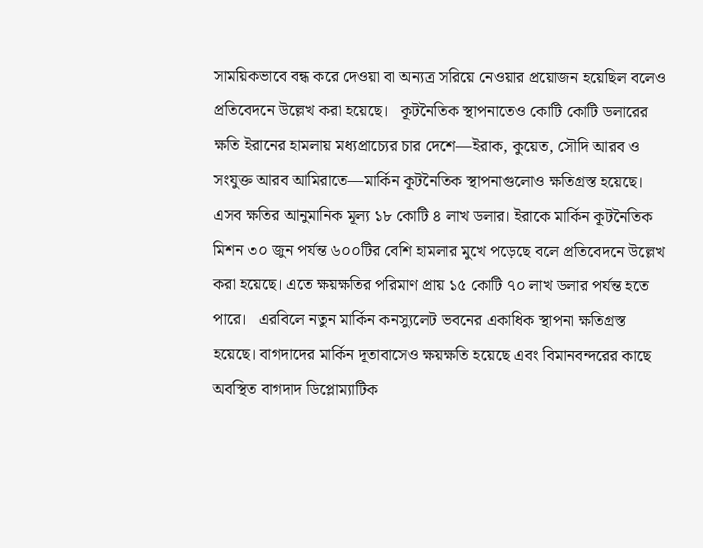সাময়িকভাবে বন্ধ করে দেওয়া বা অন্যত্র সরিয়ে নেওয়ার প্রয়োজন হয়েছিল বলেও প্রতিবেদনে উল্লেখ করা হয়েছে।   কূটনৈতিক স্থাপনাতেও কোটি কোটি ডলারের ক্ষতি ইরানের হামলায় মধ্যপ্রাচ্যের চার দেশে—ইরাক, কুয়েত, সৌদি আরব ও সংযুক্ত আরব আমিরাতে—মার্কিন কূটনৈতিক স্থাপনাগুলোও ক্ষতিগ্রস্ত হয়েছে। এসব ক্ষতির আনুমানিক মূল্য ১৮ কোটি ৪ লাখ ডলার। ইরাকে মার্কিন কূটনৈতিক মিশন ৩০ জুন পর্যন্ত ৬০০টির বেশি হামলার মুখে পড়েছে বলে প্রতিবেদনে উল্লেখ করা হয়েছে। এতে ক্ষয়ক্ষতির পরিমাণ প্রায় ১৫ কোটি ৭০ লাখ ডলার পর্যন্ত হতে পারে।   এরবিলে নতুন মার্কিন কনস্যুলেট ভবনের একাধিক স্থাপনা ক্ষতিগ্রস্ত হয়েছে। বাগদাদের মার্কিন দূতাবাসেও ক্ষয়ক্ষতি হয়েছে এবং বিমানবন্দরের কাছে অবস্থিত বাগদাদ ডিপ্লোম্যাটিক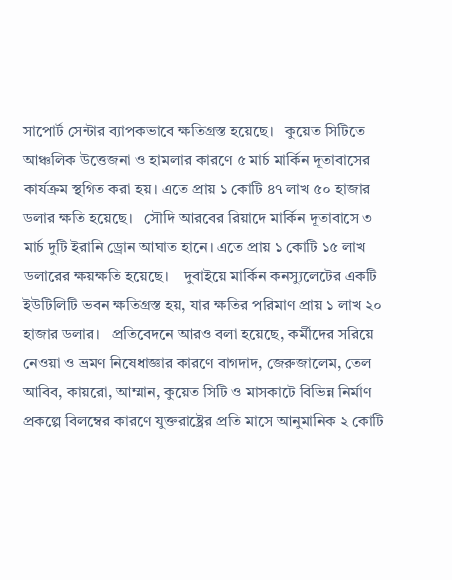সাপোর্ট সেন্টার ব্যাপকভাবে ক্ষতিগ্রস্ত হয়েছে।   কুয়েত সিটিতে আঞ্চলিক উত্তেজনা ও হামলার কারণে ৫ মার্চ মার্কিন দূতাবাসের কার্যক্রম স্থগিত করা হয়। এতে প্রায় ১ কোটি ৪৭ লাখ ৫০ হাজার ডলার ক্ষতি হয়েছে।   সৌদি আরবের রিয়াদে মার্কিন দূতাবাসে ৩ মার্চ দুটি ইরানি ড্রোন আঘাত হানে। এতে প্রায় ১ কোটি ১৫ লাখ ডলারের ক্ষয়ক্ষতি হয়েছে।    দুবাইয়ে মার্কিন কনস্যুলেটের একটি ইউটিলিটি ভবন ক্ষতিগ্রস্ত হয়, যার ক্ষতির পরিমাণ প্রায় ১ লাখ ২০ হাজার ডলার।   প্রতিবেদনে আরও বলা হয়েছে, কর্মীদের সরিয়ে নেওয়া ও ভ্রমণ নিষেধাজ্ঞার কারণে বাগদাদ, জেরুজালেম, তেল আবিব, কায়রো, আম্মান, কুয়েত সিটি ও মাসকাটে বিভিন্ন নির্মাণ প্রকল্পে বিলম্বের কারণে যুক্তরাষ্ট্রের প্রতি মাসে আনুমানিক ২ কোটি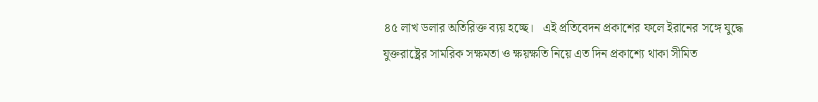৪৫ লাখ ডলার অতিরিক্ত ব্যয় হচ্ছে।   এই প্রতিবেদন প্রকাশের ফলে ইরানের সঙ্গে যুদ্ধে যুক্তরাষ্ট্রের সামরিক সক্ষমতা ও ক্ষয়ক্ষতি নিয়ে এত দিন প্রকাশ্যে থাকা সীমিত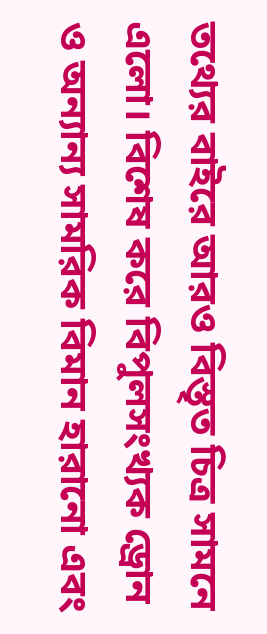তথ্যের বাইরে আরও বিস্তৃত চিত্র সামনে এলো। বিশেষ করে বিপুলসংখ্যক ড্রোন ও অন্যান্য সামরিক বিমান হারানো এবং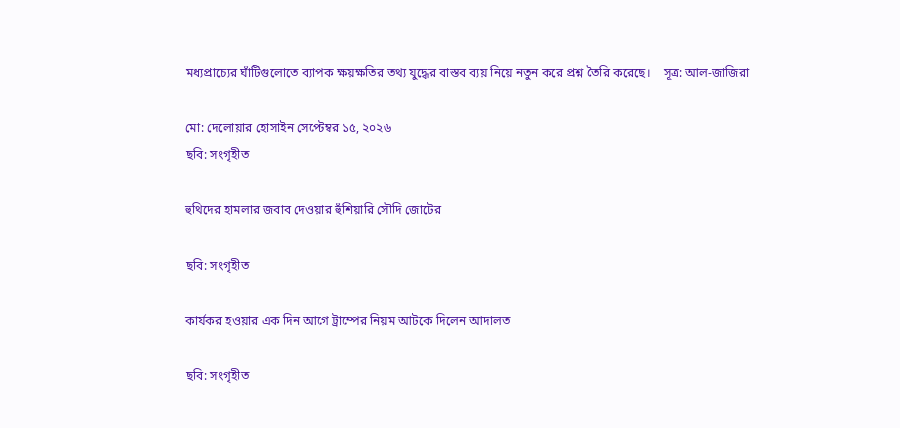মধ্যপ্রাচ্যের ঘাঁটিগুলোতে ব্যাপক ক্ষয়ক্ষতির তথ্য যুদ্ধের বাস্তব ব্যয় নিয়ে নতুন করে প্রশ্ন তৈরি করেছে।    সূত্র: আল-জাজিরা

মো: দেলোয়ার হোসাইন সেপ্টেম্বর ১৫, ২০২৬
ছবি: সংগৃহীত

হুথিদের হামলার জবাব দেওয়ার হুঁশিয়ারি সৌদি জোটের

ছবি: সংগৃহীত

কার্যকর হওয়ার এক দিন আগে ট্রাম্পের নিয়ম আটকে দিলেন আদালত

ছবি: সংগৃহীত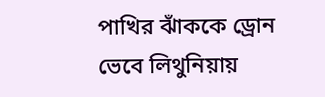পাখির ঝাঁককে ড্রোন ভেবে লিথুনিয়ায়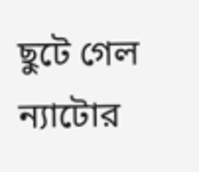ছুটে গেল ন্যাটোর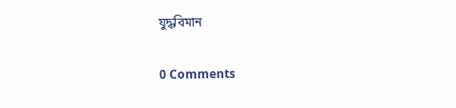যুদ্ধবিমান

0 Comments